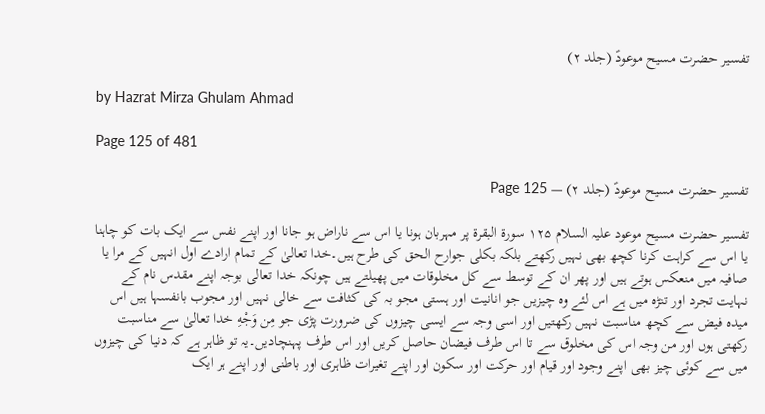تفسیر حضرت مسیح موعودؑ (جلد ۲)

by Hazrat Mirza Ghulam Ahmad

Page 125 of 481

تفسیر حضرت مسیح موعودؑ (جلد ۲) — Page 125

تفسیر حضرت مسیح موعود علیہ السلام ۱۲۵ سورة البقرة پر مہربان ہونا یا اس سے ناراض ہو جانا اور اپنے نفس سے ایک بات کو چاہنا یا اس سے کراہت کرنا کچھ بھی نہیں رکھتے بلکہ بکلی جوارح الحق کی طرح ہیں۔خدا تعالیٰ کے تمام ارادے اول انہیں کے مرا یا صافیہ میں منعکس ہوتے ہیں اور پھر ان کے توسط سے کل مخلوقات میں پھیلتے ہیں چونکہ خدا تعالی بوجہ اپنے مقدس نام کے نہایت تجرد اور تنڑہ میں ہے اس لئے وہ چیزیں جو انانیت اور ہستی مجو بہ کی کثافت سے خالی نہیں اور مجوب بانفسہا ہیں اس میدہ فیض سے کچھ مناسبت نہیں رکھتیں اور اسی وجہ سے ایسی چیزوں کی ضرورت پڑی جو مِن وَجْهِ خدا تعالیٰ سے مناسبت رکھتی ہوں اور من وجہ اس کی مخلوق سے تا اس طرف فیضان حاصل کریں اور اس طرف پہنچادیں۔یہ تو ظاہر ہے کہ دنیا کی چیزوں میں سے کوئی چیز بھی اپنے وجود اور قیام اور حرکت اور سکون اور اپنے تغیرات ظاہری اور باطنی اور اپنے ہر ایک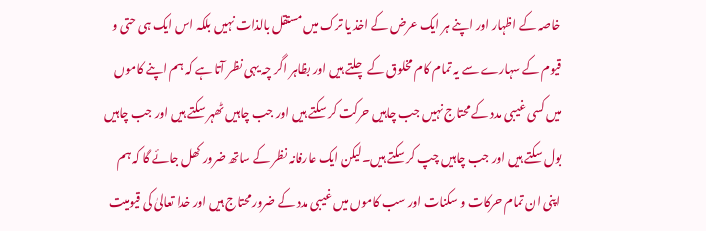خاصہ کے اظہار اور اپنے ہر ایک عرض کے اخذ یا ترک میں مستقل بالذات نہیں بلکہ اس ایک ہی حتی و قیوم کے سہارے سے یہ تمام کام مخلوق کے چلتے ہیں اور بظاہر اگر چہ یہی نظر آتا ہے کہ ہم اپنے کاموں میں کسی غیبی مدد کے محتاج نہیں جب چاہیں حرکت کر سکتے ہیں اور جب چاہیں ٹھہر سکتے ہیں اور جب چاہیں بول سکتے ہیں اور جب چاہیں چپ کر سکتے ہیں۔لیکن ایک عارفانہ نظر کے ساتھ ضرور کھل جائے گا کہ ہم اپنی ان تمام حرکات و سکنات اور سب کاموں میں غیبی مدد کے ضرور محتاج ہیں اور خدا تعالیٰ کی قیومیت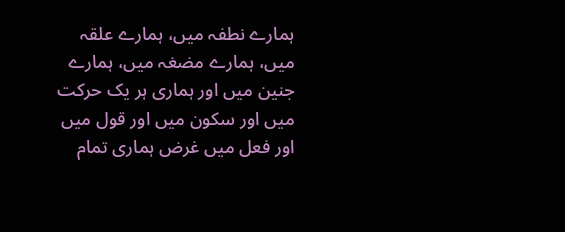ہمارے نطفہ میں، ہمارے علقہ میں، ہمارے مضغہ میں، ہمارے جنین میں اور ہماری ہر یک حرکت میں اور سکون میں اور قول میں اور فعل میں غرض ہماری تمام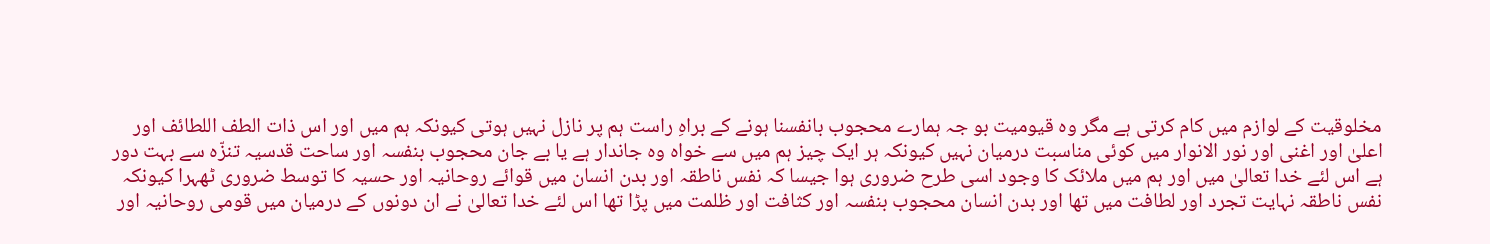مخلوقیت کے لوازم میں کام کرتی ہے مگر وہ قیومیت بو جہ ہمارے محجوب بانفسنا ہونے کے براہِ راست ہم پر نازل نہیں ہوتی کیونکہ ہم میں اور اس ذات الطف اللطائف اور اعلیٰ اور اغنی اور نور الانوار میں کوئی مناسبت درمیان نہیں کیونکہ ہر ایک چیز ہم میں سے خواہ وہ جاندار ہے یا بے جان محجوب بنفسہ اور ساحت قدسیہ تنزّہ سے بہت دور ہے اس لئے خدا تعالیٰ میں اور ہم میں ملائک کا وجود اسی طرح ضروری ہوا جیسا کہ نفس ناطقہ اور بدن انسان میں قوائے روحانیہ اور حسیہ کا توسط ضروری ٹھہرا کیونکہ نفس ناطقہ نہایت تجرد اور لطافت میں تھا اور بدن انسان محجوب بنفسہ اور کثافت اور ظلمت میں پڑا تھا اس لئے خدا تعالیٰ نے ان دونوں کے درمیان میں قومی روحانیہ اور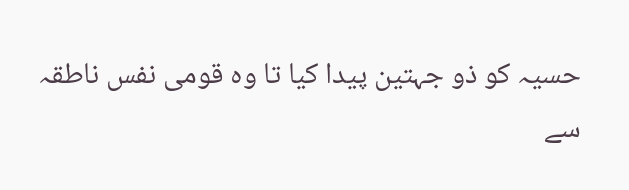حسیہ کو ذو جہتین پیدا کیا تا وہ قومی نفس ناطقہ سے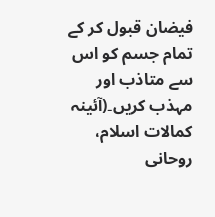فیضان قبول کر کے تمام جسم کو اس سے متاذب اور مہذب کریں۔(آئینہ کمالات اسلام، روحانی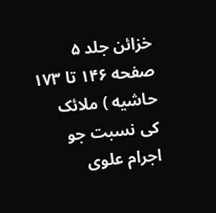خزائن جلد ۵ صفحه ۱۴۶ تا ۱۷۳ حاشیه ) ملائک کی نسبت جو اجرام علوی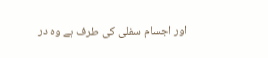اور اجسام سفلی کی طرف ہے وہ در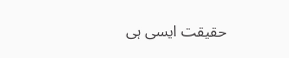حقیقت ایسی ہی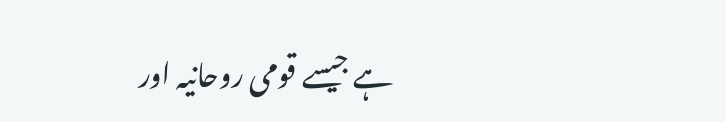ہے جیسے قومی روحانیہ اور